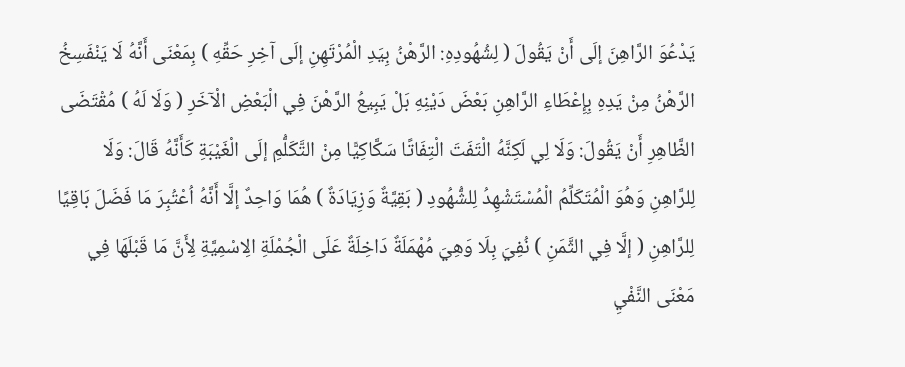يَدْعُوَ الرَّاهِنَ إلَى أَنْ يَقُولَ ( لِشُهُودِهِ: الرَّهْنُ بِيَدِ الْمُرْتَهِنِ إلَى آخِرِ حَقِّهِ ) بِمَعْنَى أَنَّهُ لَا يَنْفَسِخُ الرَّهْنُ مِنْ يَدِهِ بِإِعْطَاءِ الرَّاهِنِ بَعْضَ دَيْنِهِ بَلْ يَبِيعُ الرَّهْنَ فِي الْبَعْضِ الْآخَرِ ( وَلَا لَهُ ) مُقْتَضَى الظَّاهِرِ أَنْ يَقُولَ: وَلَا لِي لَكِنَّهُ الْتَفَتَ الْتِفَاتًا سَكَّاكِيًّا مِنْ التَّكَلُّمِ إلَى الْغَيْبَةِ كَأَنَّهُ قَالَ: وَلَا لِلرَّاهِنِ وَهُوَ الْمُتَكَلِّمُ الْمُسْتَشْهِدُ لِلشُّهُودِ ( بَقِيَّةٌ وَزِيَادَةٌ ) هُمَا وَاحِدٌ إلَّا أَنَّهُ اُعْتُبِرَ مَا فَضَلَ بَاقِيًا لِلرَّاهِنِ ( إلَّا فِي الثَّمَنِ ) نُفِيَ بِلَا وَهِيَ مُهْمَلَةٌ دَاخِلَةٌ عَلَى الْجُمْلَةِ الِاسْمِيَّةِ لِأَنَّ مَا قَبْلَهَا فِي مَعْنَى النَّفْيِ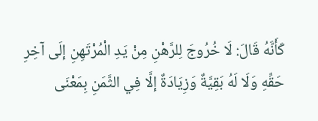كَأَنَّهُ قَالَ: لَا خُرُوجَ لِلرَّهْنِ مِنْ يَدِ الْمُرْتَهِنِ إلَى آخِرِ حَقِّهِ وَلَا لَهُ بَقِيَّةٌ وَزِيَادَةٌ إلَّا فِي الثَّمَنِ بِمَعْنَى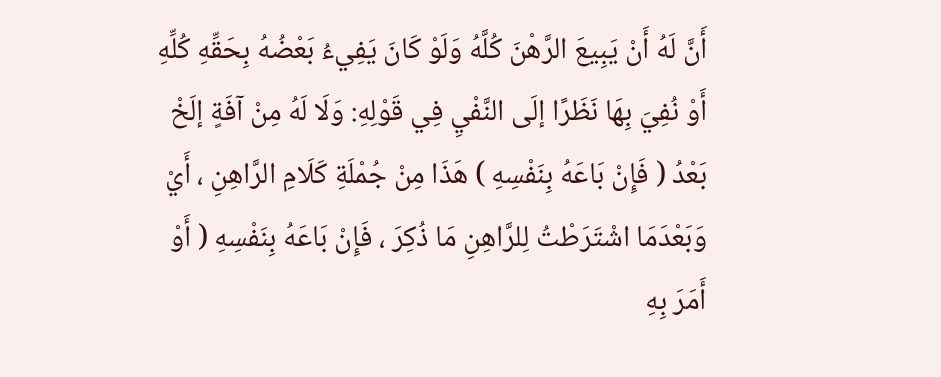أَنَّ لَهُ أَنْ يَبِيعَ الرَّهْنَ كُلَّهُ وَلَوْ كَانَ يَفِيءُ بَعْضُهُ بِحَقِّهِ كُلِّهِ أَوْ نُفِيَ بِهَا نَظَرًا إلَى النَّفْيِ فِي قَوْلِهِ: وَلَا لَهُ مِنْ آفَةٍ إلَخْ بَعْدُ ( فَإِنْ بَاعَهُ بِنَفْسِهِ ) هَذَا مِنْ جُمْلَةِ كَلَامِ الرَّاهِنِ ، أَيْ وَبَعْدَمَا اشْتَرَطْتُ لِلرَّاهِنِ مَا ذُكِرَ ، فَإِنْ بَاعَهُ بِنَفْسِهِ ( أَوْ أَمَرَ بِهِ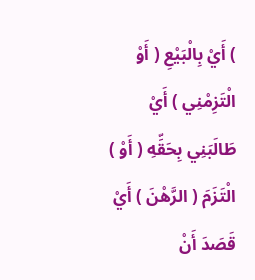) أَيْ بِالْبَيْعِ ( أَوْ الْتَزِمْنِي ) أَيْ طَالَبَنِي بِحَقِّهِ ( أَوْ ) الْتَزَمَ ( الرَّهْنَ ) أَيْ قَصَدَ أَنْ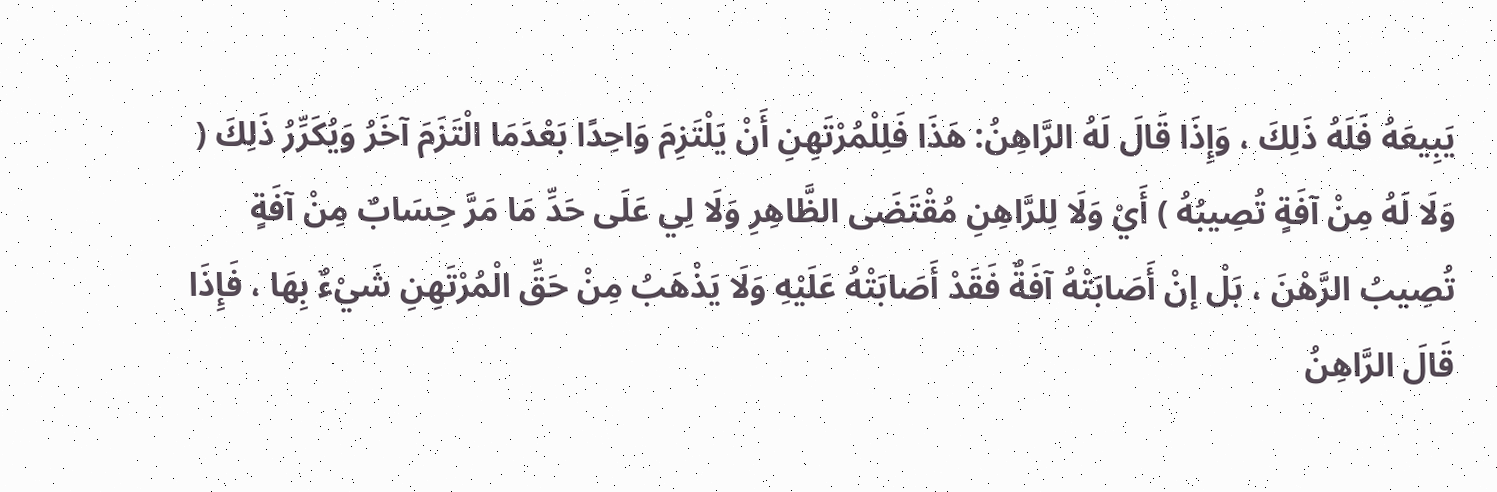يَبِيعَهُ فَلَهُ ذَلِكَ ، وَإِذَا قَالَ لَهُ الرَّاهِنُ: هَذَا فَلِلْمُرْتَهِنِ أَنْ يَلْتَزِمَ وَاحِدًا بَعْدَمَا الْتَزَمَ آخَرُ وَيُكَرِّرُ ذَلِكَ ( وَلَا لَهُ مِنْ آفَةٍ تُصِيبُهُ ) أَيْ وَلَا لِلرَّاهِنِ مُقْتَضَى الظَّاهِرِ وَلَا لِي عَلَى حَدِّ مَا مَرَّ حِسَابٌ مِنْ آفَةٍ تُصِيبُ الرَّهْنَ ، بَلْ إنْ أَصَابَتْهُ آفَةٌ فَقَدْ أَصَابَتْهُ عَلَيْهِ وَلَا يَذْهَبُ مِنْ حَقِّ الْمُرْتَهِنِ شَيْءٌ بِهَا ، فَإِذَا قَالَ الرَّاهِنُ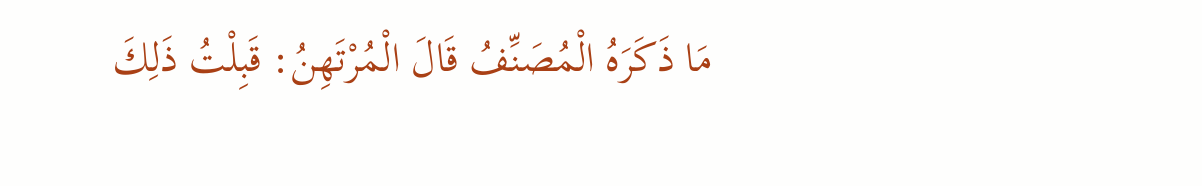مَا ذَكَرَهُ الْمُصَنِّفُ قَالَ الْمُرْتَهِنُ: قَبِلْتُ ذَلِكَ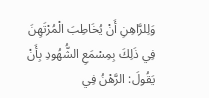وَلِلرَّاهِنِ أَنْ يُخَاطِبَ الْمُرْتَهِنَ فِي ذَلِكَ بِمِسْمَعِ الشُّهُودِ بِأَنْ يَقُولَ: الرَّهْنُ فِي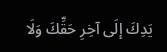يَدِكَ إلَى آخِرِ حَقِّكَ وَلَا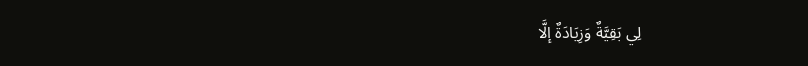لِي بَقِيَّةٌ وَزِيَادَةٌ إلَّا